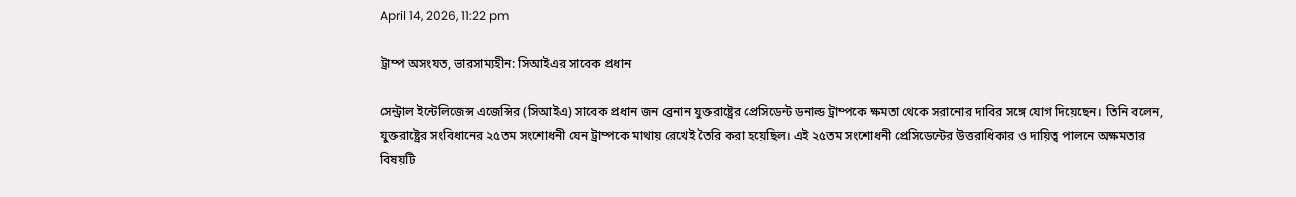April 14, 2026, 11:22 pm

ট্রাম্প অসংযত, ভারসাম্যহীন: সিআইএর সাবেক প্রধান

সেন্ট্রাল ইন্টেলিজেন্স এজেন্সির (সিআইএ) সাবেক প্রধান জন ব্রেনান যুক্তরাষ্ট্রের প্রেসিডেন্ট ডনাল্ড ট্রাম্পকে ক্ষমতা থেকে সরানোর দাবির সঙ্গে যোগ দিয়েছেন। তিনি বলেন, যুক্তরাষ্ট্রের সংবিধানের ২৫তম সংশোধনী যেন ট্রাম্পকে মাথায় রেখেই তৈরি করা হয়েছিল। এই ২৫তম সংশোধনী প্রেসিডেন্টের উত্তরাধিকার ও দায়িত্ব পালনে অক্ষমতার বিষয়টি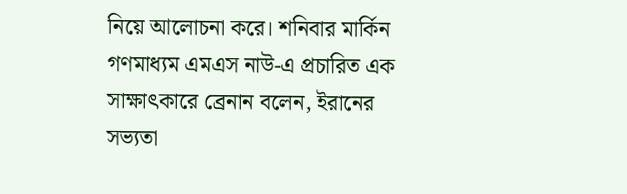নিয়ে আলোচনা করে। শনিবার মার্কিন গণমাধ্যম এমএস নাউ-এ প্রচারিত এক সাক্ষাৎকারে ব্রেনান বলেন, ইরানের সভ্যতা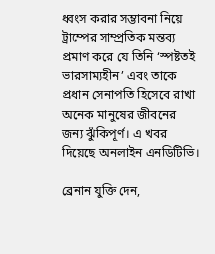ধ্বংস করার সম্ভাবনা নিয়ে ট্রাম্পের সাম্প্রতিক মন্তব্য প্রমাণ করে যে তিনি ‘স্পষ্টতই ভারসাম্যহীন’ এবং তাকে প্রধান সেনাপতি হিসেবে রাখা অনেক মানুষের জীবনের জন্য ঝুঁকিপূর্ণ। এ খবর দিয়েছে অনলাইন এনডিটিভি।

ব্রেনান যুক্তি দেন,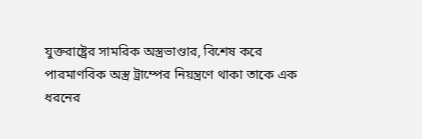যুক্তরাষ্ট্রের সামরিক অস্ত্রভাণ্ডার, বিশেষ করে পারমাণবিক অস্ত্র ট্রাম্পের নিয়ন্ত্রণে থাকা তাকে এক ধরনের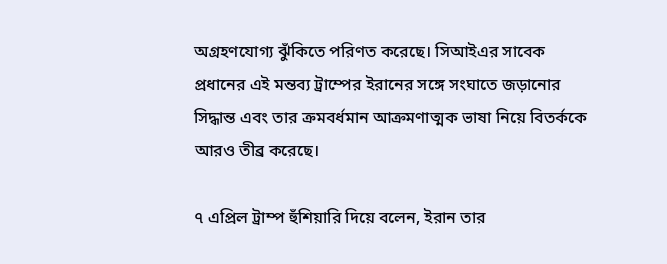অগ্রহণযোগ্য ঝুঁকিতে পরিণত করেছে। সিআইএর সাবেক প্রধানের এই মন্তব্য ট্রাম্পের ইরানের সঙ্গে সংঘাতে জড়ানোর সিদ্ধান্ত এবং তার ক্রমবর্ধমান আক্রমণাত্মক ভাষা নিয়ে বিতর্ককে আরও তীব্র করেছে।

৭ এপ্রিল ট্রাম্প হুঁশিয়ারি দিয়ে বলেন, ইরান তার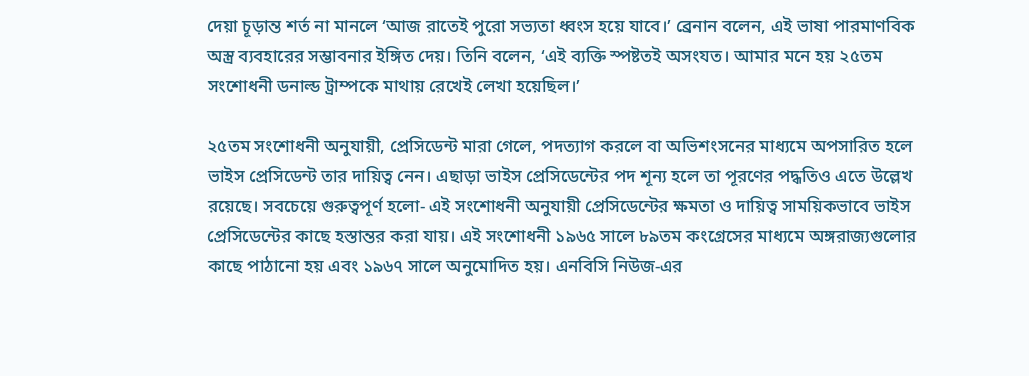দেয়া চূড়ান্ত শর্ত না মানলে ‘আজ রাতেই পুরো সভ্যতা ধ্বংস হয়ে যাবে।’ ব্রেনান বলেন, এই ভাষা পারমাণবিক অস্ত্র ব্যবহারের সম্ভাবনার ইঙ্গিত দেয়। তিনি বলেন, ‘এই ব্যক্তি স্পষ্টতই অসংযত। আমার মনে হয় ২৫তম সংশোধনী ডনাল্ড ট্রাম্পকে মাথায় রেখেই লেখা হয়েছিল।’

২৫তম সংশোধনী অনুযায়ী, প্রেসিডেন্ট মারা গেলে, পদত্যাগ করলে বা অভিশংসনের মাধ্যমে অপসারিত হলে ভাইস প্রেসিডেন্ট তার দায়িত্ব নেন। এছাড়া ভাইস প্রেসিডেন্টের পদ শূন্য হলে তা পূরণের পদ্ধতিও এতে উল্লেখ রয়েছে। সবচেয়ে গুরুত্বপূর্ণ হলো- এই সংশোধনী অনুযায়ী প্রেসিডেন্টের ক্ষমতা ও দায়িত্ব সাময়িকভাবে ভাইস প্রেসিডেন্টের কাছে হস্তান্তর করা যায়। এই সংশোধনী ১৯৬৫ সালে ৮৯তম কংগ্রেসের মাধ্যমে অঙ্গরাজ্যগুলোর কাছে পাঠানো হয় এবং ১৯৬৭ সালে অনুমোদিত হয়। এনবিসি নিউজ-এর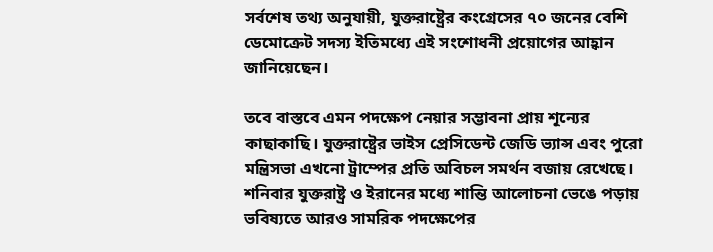সর্বশেষ তথ্য অনুযায়ী, যুক্তরাষ্ট্রের কংগ্রেসের ৭০ জনের বেশি ডেমোক্রেট সদস্য ইতিমধ্যে এই সংশোধনী প্রয়োগের আহ্বান জানিয়েছেন।

তবে বাস্তবে এমন পদক্ষেপ নেয়ার সম্ভাবনা প্রায় শূন্যের কাছাকাছি। যুক্তরাষ্ট্রের ভাইস প্রেসিডেন্ট জেডি ভ্যান্স এবং পুরো মন্ত্রিসভা এখনো ট্রাম্পের প্রতি অবিচল সমর্থন বজায় রেখেছে। শনিবার যুক্তরাষ্ট্র ও ইরানের মধ্যে শান্তি আলোচনা ভেঙে পড়ায় ভবিষ্যতে আরও সামরিক পদক্ষেপের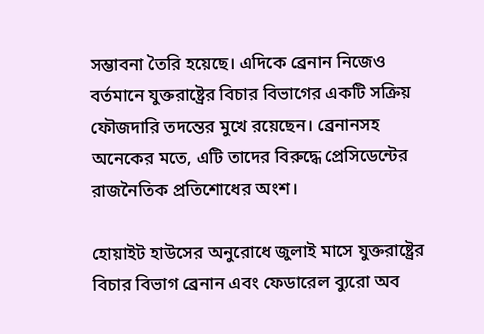সম্ভাবনা তৈরি হয়েছে। এদিকে ব্রেনান নিজেও বর্তমানে যুক্তরাষ্ট্রের বিচার বিভাগের একটি সক্রিয় ফৌজদারি তদন্তের মুখে রয়েছেন। ব্রেনানসহ অনেকের মতে, এটি তাদের বিরুদ্ধে প্রেসিডেন্টের রাজনৈতিক প্রতিশোধের অংশ।

হোয়াইট হাউসের অনুরোধে জুলাই মাসে যুক্তরাষ্ট্রের বিচার বিভাগ ব্রেনান এবং ফেডারেল ব্যুরো অব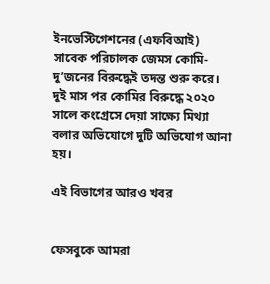ইনভেস্টিগেশনের (এফবিআই) সাবেক পরিচালক জেমস কোমি- দু’জনের বিরুদ্ধেই তদন্ত শুরু করে। দুই মাস পর কোমির বিরুদ্ধে ২০২০ সালে কংগ্রেসে দেয়া সাক্ষ্যে মিথ্যা বলার অভিযোগে দুটি অভিযোগ আনা হয়।

এই বিভাগের আরও খবর


ফেসবুকে আমরা